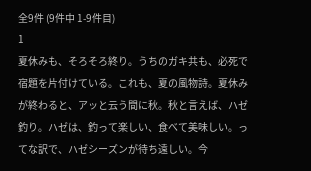全9件 (9件中 1-9件目)
1
夏休みも、そろそろ終り。うちのガキ共も、必死で宿題を片付けている。これも、夏の風物詩。夏休みが終わると、アッと云う間に秋。秋と言えば、ハゼ釣り。ハゼは、釣って楽しい、食べて美味しい。ってな訳で、ハゼシーズンが待ち遠しい。今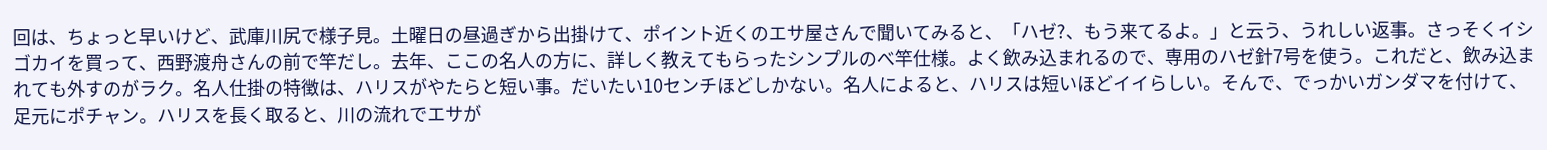回は、ちょっと早いけど、武庫川尻で様子見。土曜日の昼過ぎから出掛けて、ポイント近くのエサ屋さんで聞いてみると、「ハゼ?、もう来てるよ。」と云う、うれしい返事。さっそくイシゴカイを買って、西野渡舟さんの前で竿だし。去年、ここの名人の方に、詳しく教えてもらったシンプルのべ竿仕様。よく飲み込まれるので、専用のハゼ針7号を使う。これだと、飲み込まれても外すのがラク。名人仕掛の特徴は、ハリスがやたらと短い事。だいたい10センチほどしかない。名人によると、ハリスは短いほどイイらしい。そんで、でっかいガンダマを付けて、足元にポチャン。ハリスを長く取ると、川の流れでエサが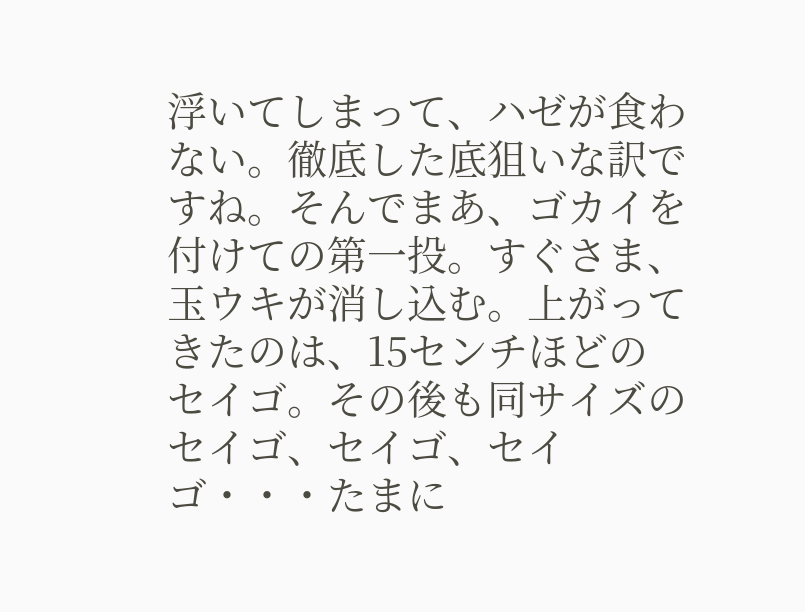浮いてしまって、ハゼが食わない。徹底した底狙いな訳ですね。そんでまあ、ゴカイを付けての第一投。すぐさま、玉ウキが消し込む。上がってきたのは、15センチほどのセイゴ。その後も同サイズのセイゴ、セイゴ、セイゴ・・・たまに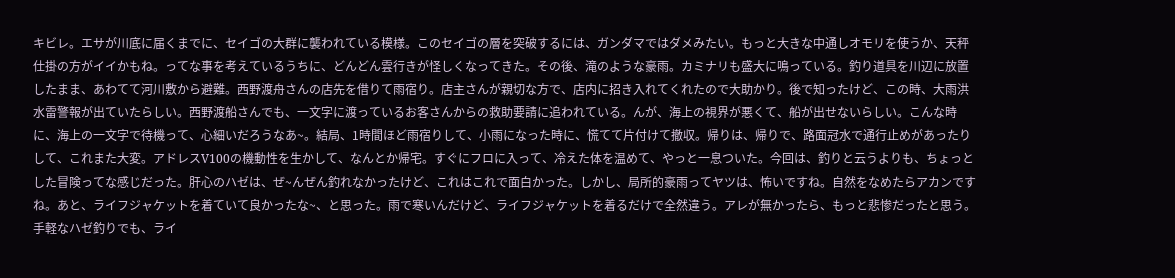キビレ。エサが川底に届くまでに、セイゴの大群に襲われている模様。このセイゴの層を突破するには、ガンダマではダメみたい。もっと大きな中通しオモリを使うか、天秤仕掛の方がイイかもね。ってな事を考えているうちに、どんどん雲行きが怪しくなってきた。その後、滝のような豪雨。カミナリも盛大に鳴っている。釣り道具を川辺に放置したまま、あわてて河川敷から避難。西野渡舟さんの店先を借りて雨宿り。店主さんが親切な方で、店内に招き入れてくれたので大助かり。後で知ったけど、この時、大雨洪水雷警報が出ていたらしい。西野渡船さんでも、一文字に渡っているお客さんからの救助要請に追われている。んが、海上の視界が悪くて、船が出せないらしい。こんな時に、海上の一文字で待機って、心細いだろうなあ~。結局、1時間ほど雨宿りして、小雨になった時に、慌てて片付けて撤収。帰りは、帰りで、路面冠水で通行止めがあったりして、これまた大変。アドレスV100の機動性を生かして、なんとか帰宅。すぐにフロに入って、冷えた体を温めて、やっと一息ついた。今回は、釣りと云うよりも、ちょっとした冒険ってな感じだった。肝心のハゼは、ぜ~んぜん釣れなかったけど、これはこれで面白かった。しかし、局所的豪雨ってヤツは、怖いですね。自然をなめたらアカンですね。あと、ライフジャケットを着ていて良かったな~、と思った。雨で寒いんだけど、ライフジャケットを着るだけで全然違う。アレが無かったら、もっと悲惨だったと思う。手軽なハゼ釣りでも、ライ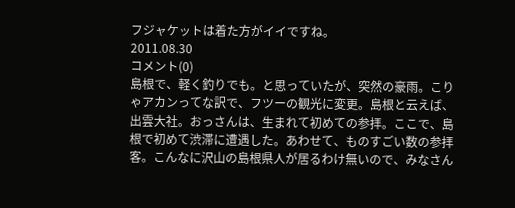フジャケットは着た方がイイですね。
2011.08.30
コメント(0)
島根で、軽く釣りでも。と思っていたが、突然の豪雨。こりゃアカンってな訳で、フツーの観光に変更。島根と云えば、出雲大社。おっさんは、生まれて初めての参拝。ここで、島根で初めて渋滞に遭遇した。あわせて、ものすごい数の参拝客。こんなに沢山の島根県人が居るわけ無いので、みなさん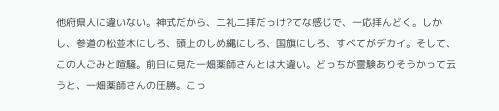他府県人に違いない。神式だから、二礼二拝だっけ?てな感じで、一応拝んどく。しかし、参道の松並木にしろ、頭上のしめ縄にしろ、国旗にしろ、すべてがデカイ。そして、この人ごみと喧騒。前日に見た一畑薬師さんとは大違い。どっちが霊験ありそうかって云うと、一畑薬師さんの圧勝。こっ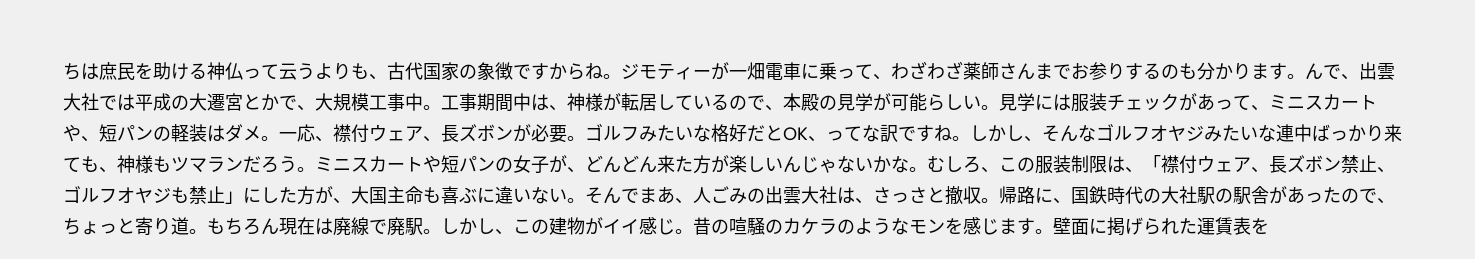ちは庶民を助ける神仏って云うよりも、古代国家の象徴ですからね。ジモティーが一畑電車に乗って、わざわざ薬師さんまでお参りするのも分かります。んで、出雲大社では平成の大遷宮とかで、大規模工事中。工事期間中は、神様が転居しているので、本殿の見学が可能らしい。見学には服装チェックがあって、ミニスカートや、短パンの軽装はダメ。一応、襟付ウェア、長ズボンが必要。ゴルフみたいな格好だとOK、ってな訳ですね。しかし、そんなゴルフオヤジみたいな連中ばっかり来ても、神様もツマランだろう。ミニスカートや短パンの女子が、どんどん来た方が楽しいんじゃないかな。むしろ、この服装制限は、「襟付ウェア、長ズボン禁止、ゴルフオヤジも禁止」にした方が、大国主命も喜ぶに違いない。そんでまあ、人ごみの出雲大社は、さっさと撤収。帰路に、国鉄時代の大社駅の駅舎があったので、ちょっと寄り道。もちろん現在は廃線で廃駅。しかし、この建物がイイ感じ。昔の喧騒のカケラのようなモンを感じます。壁面に掲げられた運賃表を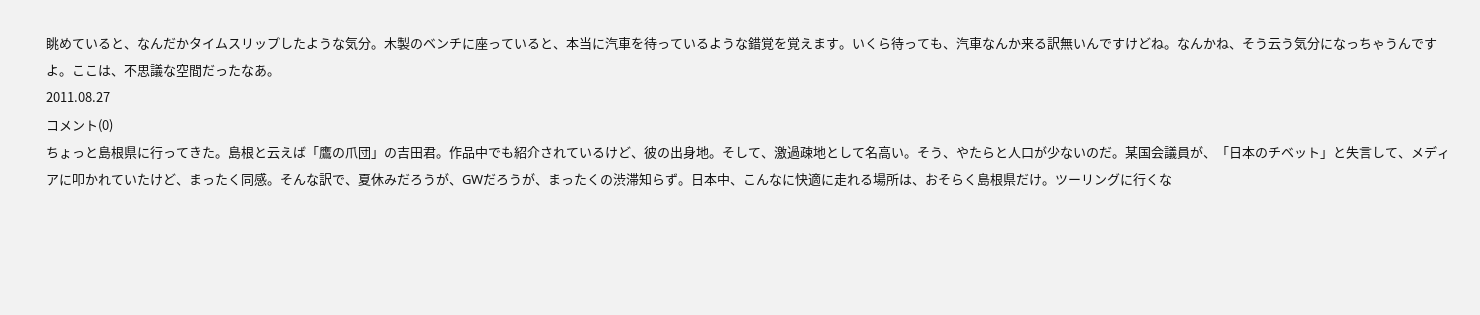眺めていると、なんだかタイムスリップしたような気分。木製のベンチに座っていると、本当に汽車を待っているような錯覚を覚えます。いくら待っても、汽車なんか来る訳無いんですけどね。なんかね、そう云う気分になっちゃうんですよ。ここは、不思議な空間だったなあ。
2011.08.27
コメント(0)
ちょっと島根県に行ってきた。島根と云えば「鷹の爪団」の吉田君。作品中でも紹介されているけど、彼の出身地。そして、激過疎地として名高い。そう、やたらと人口が少ないのだ。某国会議員が、「日本のチベット」と失言して、メディアに叩かれていたけど、まったく同感。そんな訳で、夏休みだろうが、GWだろうが、まったくの渋滞知らず。日本中、こんなに快適に走れる場所は、おそらく島根県だけ。ツーリングに行くな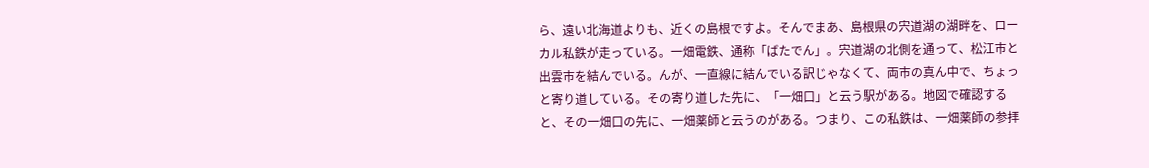ら、遠い北海道よりも、近くの島根ですよ。そんでまあ、島根県の宍道湖の湖畔を、ローカル私鉄が走っている。一畑電鉄、通称「ばたでん」。宍道湖の北側を通って、松江市と出雲市を結んでいる。んが、一直線に結んでいる訳じゃなくて、両市の真ん中で、ちょっと寄り道している。その寄り道した先に、「一畑口」と云う駅がある。地図で確認すると、その一畑口の先に、一畑薬師と云うのがある。つまり、この私鉄は、一畑薬師の参拝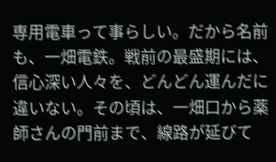専用電車って事らしい。だから名前も、一畑電鉄。戦前の最盛期には、信心深い人々を、どんどん運んだに違いない。その頃は、一畑口から薬師さんの門前まで、線路が延びて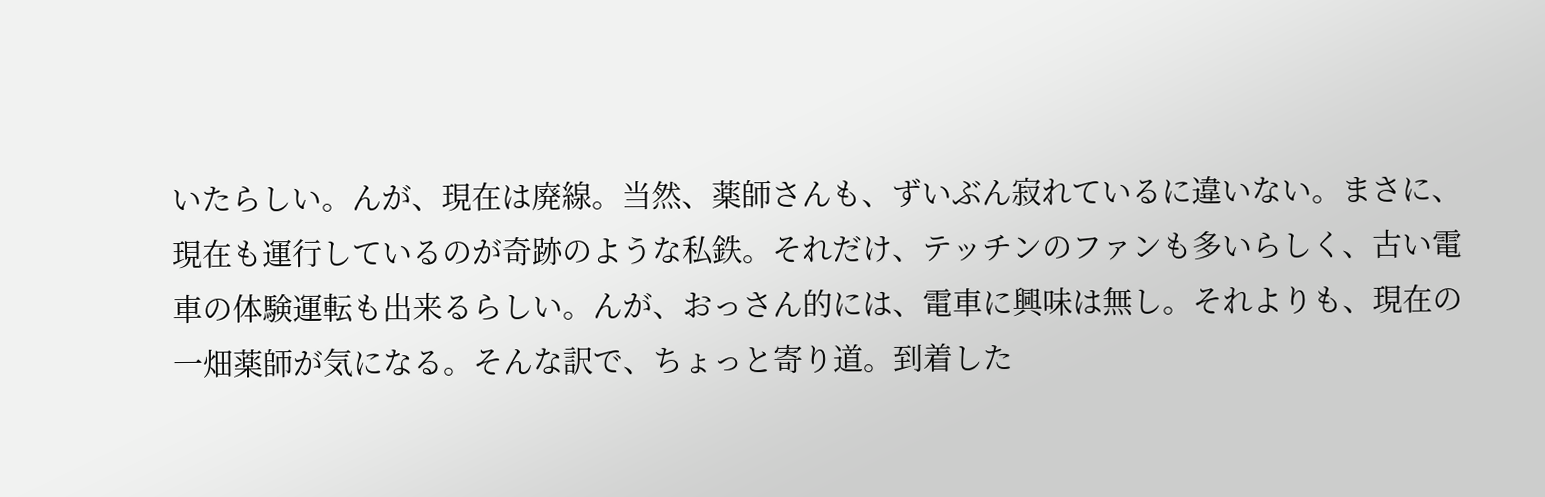いたらしい。んが、現在は廃線。当然、薬師さんも、ずいぶん寂れているに違いない。まさに、現在も運行しているのが奇跡のような私鉄。それだけ、テッチンのファンも多いらしく、古い電車の体験運転も出来るらしい。んが、おっさん的には、電車に興味は無し。それよりも、現在の一畑薬師が気になる。そんな訳で、ちょっと寄り道。到着した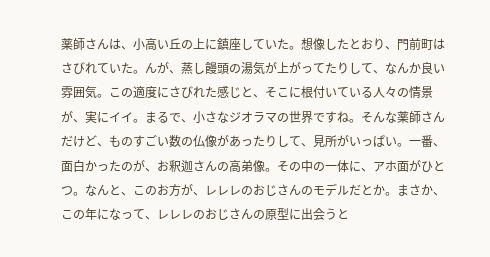薬師さんは、小高い丘の上に鎮座していた。想像したとおり、門前町はさびれていた。んが、蒸し饅頭の湯気が上がってたりして、なんか良い雰囲気。この適度にさびれた感じと、そこに根付いている人々の情景が、実にイイ。まるで、小さなジオラマの世界ですね。そんな薬師さんだけど、ものすごい数の仏像があったりして、見所がいっぱい。一番、面白かったのが、お釈迦さんの高弟像。その中の一体に、アホ面がひとつ。なんと、このお方が、レレレのおじさんのモデルだとか。まさか、この年になって、レレレのおじさんの原型に出会うと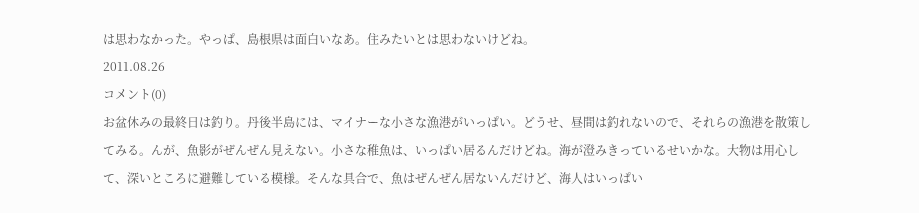は思わなかった。やっぱ、島根県は面白いなあ。住みたいとは思わないけどね。
2011.08.26
コメント(0)
お盆休みの最終日は釣り。丹後半島には、マイナーな小さな漁港がいっぱい。どうせ、昼間は釣れないので、それらの漁港を散策してみる。んが、魚影がぜんぜん見えない。小さな稚魚は、いっぱい居るんだけどね。海が澄みきっているせいかな。大物は用心して、深いところに避難している模様。そんな具合で、魚はぜんぜん居ないんだけど、海人はいっぱい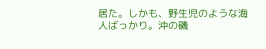居た。しかも、野生児のような海人ばっかり。沖の磯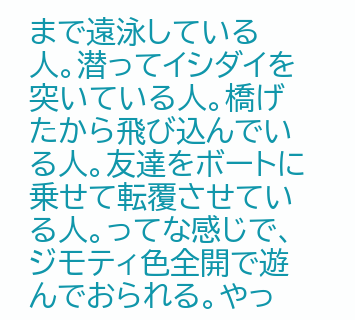まで遠泳している人。潜ってイシダイを突いている人。橋げたから飛び込んでいる人。友達をボートに乗せて転覆させている人。ってな感じで、ジモティ色全開で遊んでおられる。やっ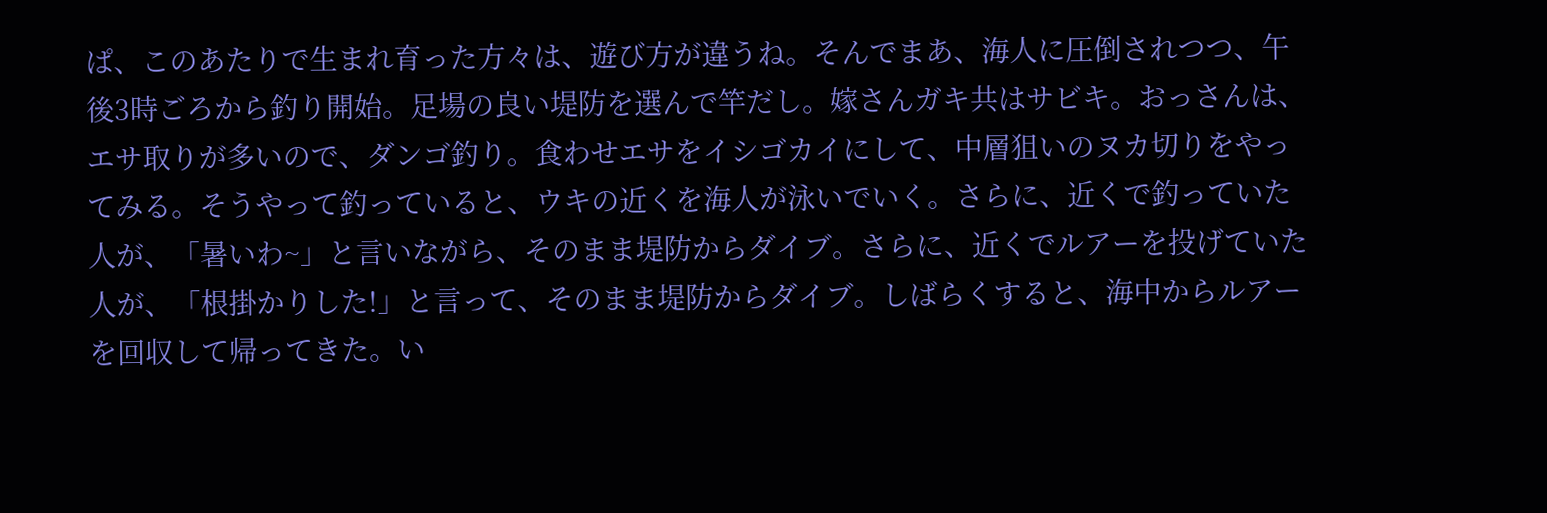ぱ、このあたりで生まれ育った方々は、遊び方が違うね。そんでまあ、海人に圧倒されつつ、午後3時ごろから釣り開始。足場の良い堤防を選んで竿だし。嫁さんガキ共はサビキ。おっさんは、エサ取りが多いので、ダンゴ釣り。食わせエサをイシゴカイにして、中層狙いのヌカ切りをやってみる。そうやって釣っていると、ウキの近くを海人が泳いでいく。さらに、近くで釣っていた人が、「暑いわ~」と言いながら、そのまま堤防からダイブ。さらに、近くでルアーを投げていた人が、「根掛かりした!」と言って、そのまま堤防からダイブ。しばらくすると、海中からルアーを回収して帰ってきた。い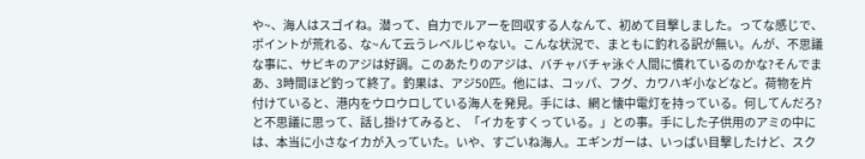や~、海人はスゴイね。潜って、自力でルアーを回収する人なんて、初めて目撃しました。ってな感じで、ポイントが荒れる、な~んて云うレベルじゃない。こんな状況で、まともに釣れる訳が無い。んが、不思議な事に、サビキのアジは好調。このあたりのアジは、バチャバチャ泳ぐ人間に慣れているのかな?そんでまあ、3時間ほど釣って終了。釣果は、アジ50匹。他には、コッパ、フグ、カワハギ小などなど。荷物を片付けていると、港内をウロウロしている海人を発見。手には、網と懐中電灯を持っている。何してんだろ?と不思議に思って、話し掛けてみると、「イカをすくっている。」との事。手にした子供用のアミの中には、本当に小さなイカが入っていた。いや、すごいね海人。エギンガーは、いっぱい目撃したけど、スク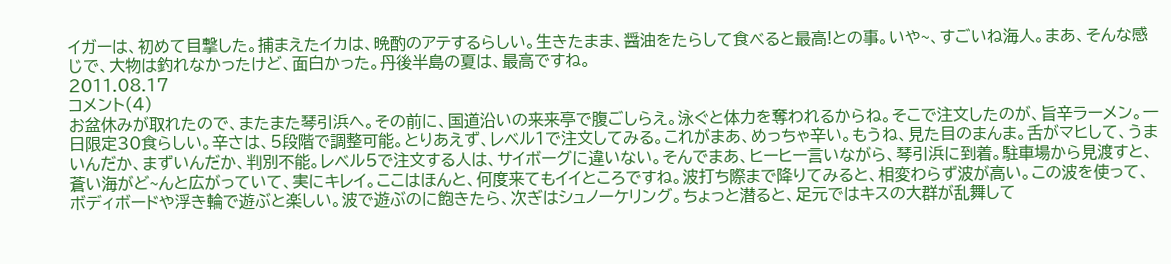イガーは、初めて目撃した。捕まえたイカは、晩酌のアテするらしい。生きたまま、醤油をたらして食べると最高!との事。いや~、すごいね海人。まあ、そんな感じで、大物は釣れなかったけど、面白かった。丹後半島の夏は、最高ですね。
2011.08.17
コメント(4)
お盆休みが取れたので、またまた琴引浜へ。その前に、国道沿いの来来亭で腹ごしらえ。泳ぐと体力を奪われるからね。そこで注文したのが、旨辛ラーメン。一日限定30食らしい。辛さは、5段階で調整可能。とりあえず、レベル1で注文してみる。これがまあ、めっちゃ辛い。もうね、見た目のまんま。舌がマヒして、うまいんだか、まずいんだか、判別不能。レベル5で注文する人は、サイボーグに違いない。そんでまあ、ヒーヒー言いながら、琴引浜に到着。駐車場から見渡すと、蒼い海がど~んと広がっていて、実にキレイ。ここはほんと、何度来てもイイところですね。波打ち際まで降りてみると、相変わらず波が高い。この波を使って、ボディボードや浮き輪で遊ぶと楽しい。波で遊ぶのに飽きたら、次ぎはシュノーケリング。ちょっと潜ると、足元ではキスの大群が乱舞して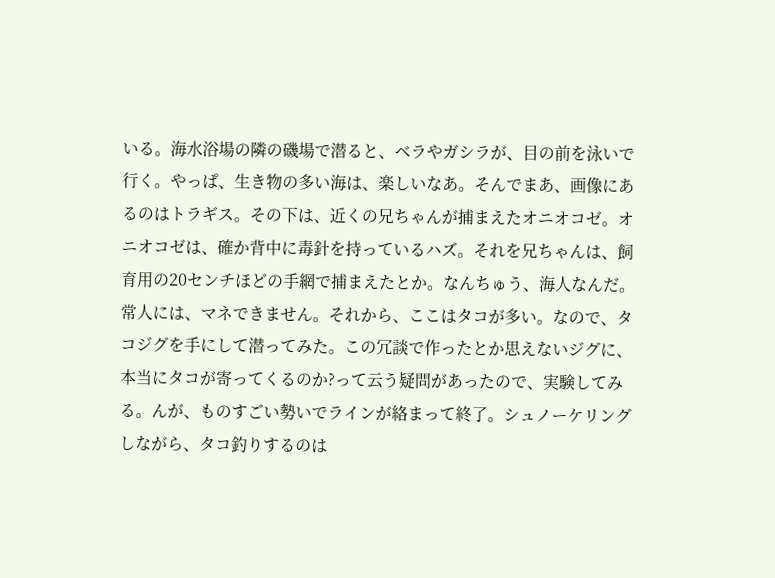いる。海水浴場の隣の磯場で潜ると、ベラやガシラが、目の前を泳いで行く。やっぱ、生き物の多い海は、楽しいなあ。そんでまあ、画像にあるのはトラギス。その下は、近くの兄ちゃんが捕まえたオニオコゼ。オニオコゼは、確か背中に毒針を持っているハズ。それを兄ちゃんは、飼育用の20センチほどの手網で捕まえたとか。なんちゅう、海人なんだ。常人には、マネできません。それから、ここはタコが多い。なので、タコジグを手にして潜ってみた。この冗談で作ったとか思えないジグに、本当にタコが寄ってくるのか?って云う疑問があったので、実験してみる。んが、ものすごい勢いでラインが絡まって終了。シュノーケリングしながら、タコ釣りするのは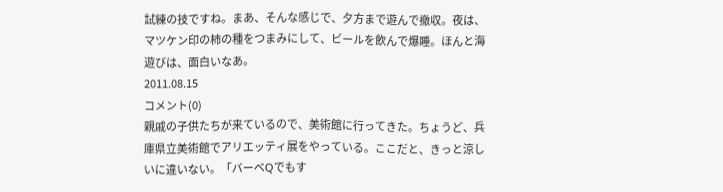試練の技ですね。まあ、そんな感じで、夕方まで遊んで撤収。夜は、マツケン印の柿の種をつまみにして、ビールを飲んで爆睡。ほんと海遊びは、面白いなあ。
2011.08.15
コメント(0)
親戚の子供たちが来ているので、美術館に行ってきた。ちょうど、兵庫県立美術館でアリエッティ展をやっている。ここだと、きっと涼しいに違いない。「バーベQでもす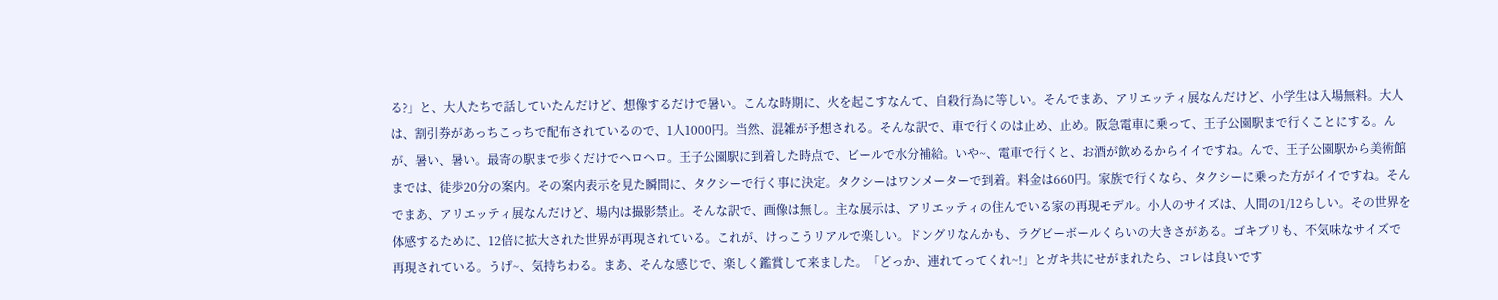る?」と、大人たちで話していたんだけど、想像するだけで暑い。こんな時期に、火を起こすなんて、自殺行為に等しい。そんでまあ、アリエッティ展なんだけど、小学生は入場無料。大人は、割引券があっちこっちで配布されているので、1人1000円。当然、混雑が予想される。そんな訳で、車で行くのは止め、止め。阪急電車に乗って、王子公園駅まで行くことにする。んが、暑い、暑い。最寄の駅まで歩くだけでヘロヘロ。王子公園駅に到着した時点で、ビールで水分補給。いや~、電車で行くと、お酒が飲めるからイイですね。んで、王子公園駅から美術館までは、徒歩20分の案内。その案内表示を見た瞬間に、タクシーで行く事に決定。タクシーはワンメーターで到着。料金は660円。家族で行くなら、タクシーに乗った方がイイですね。そんでまあ、アリエッティ展なんだけど、場内は撮影禁止。そんな訳で、画像は無し。主な展示は、アリエッティの住んでいる家の再現モデル。小人のサイズは、人間の1/12らしい。その世界を体感するために、12倍に拡大された世界が再現されている。これが、けっこうリアルで楽しい。ドングリなんかも、ラグビーボールくらいの大きさがある。ゴキブリも、不気味なサイズで再現されている。うげ~、気持ちわる。まあ、そんな感じで、楽しく鑑賞して来ました。「どっか、連れてってくれ~!」とガキ共にせがまれたら、コレは良いです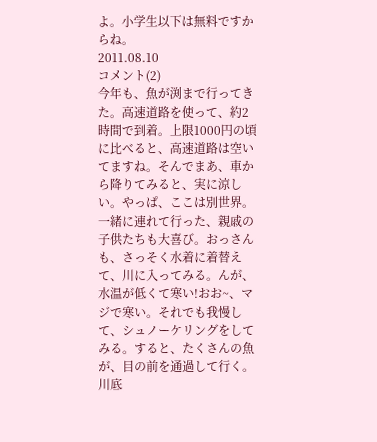よ。小学生以下は無料ですからね。
2011.08.10
コメント(2)
今年も、魚が渕まで行ってきた。高速道路を使って、約2時間で到着。上限1000円の頃に比べると、高速道路は空いてますね。そんでまあ、車から降りてみると、実に涼しい。やっぱ、ここは別世界。一緒に連れて行った、親戚の子供たちも大喜び。おっさんも、さっそく水着に着替えて、川に入ってみる。んが、水温が低くて寒い!おお~、マジで寒い。それでも我慢して、シュノーケリングをしてみる。すると、たくさんの魚が、目の前を通過して行く。川底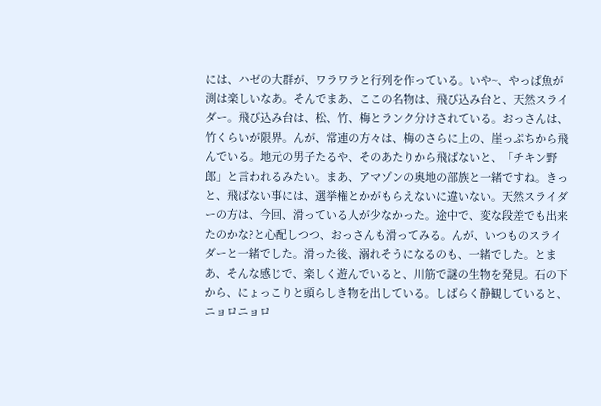には、ハゼの大群が、ワラワラと行列を作っている。いや~、やっぱ魚が渕は楽しいなあ。そんでまあ、ここの名物は、飛び込み台と、天然スライダー。飛び込み台は、松、竹、梅とランク分けされている。おっさんは、竹くらいが限界。んが、常連の方々は、梅のさらに上の、崖っぷちから飛んでいる。地元の男子たるや、そのあたりから飛ばないと、「チキン野郎」と言われるみたい。まあ、アマゾンの奥地の部族と一緒ですね。きっと、飛ばない事には、選挙権とかがもらえないに違いない。天然スライダーの方は、今回、滑っている人が少なかった。途中で、変な段差でも出来たのかな?と心配しつつ、おっさんも滑ってみる。んが、いつものスライダーと一緒でした。滑った後、溺れそうになるのも、一緒でした。とまあ、そんな感じで、楽しく遊んでいると、川筋で謎の生物を発見。石の下から、にょっこりと頭らしき物を出している。しばらく静観していると、ニョロニョロ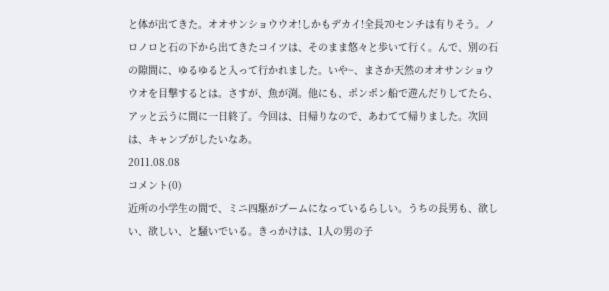と体が出てきた。オオサンショウウオ!しかもデカイ!全長70センチは有りそう。ノロノロと石の下から出てきたコイツは、そのまま悠々と歩いて行く。んで、別の石の隙間に、ゆるゆると入って行かれました。いや~、まさか天然のオオサンショウウオを目撃するとは。さすが、魚が渕。他にも、ポンポン船で遊んだりしてたら、アッと云うに間に一日終了。今回は、日帰りなので、あわてて帰りました。次回は、キャンプがしたいなあ。
2011.08.08
コメント(0)
近所の小学生の間で、ミニ四駆がブームになっているらしい。うちの長男も、欲しい、欲しい、と騒いでいる。きっかけは、1人の男の子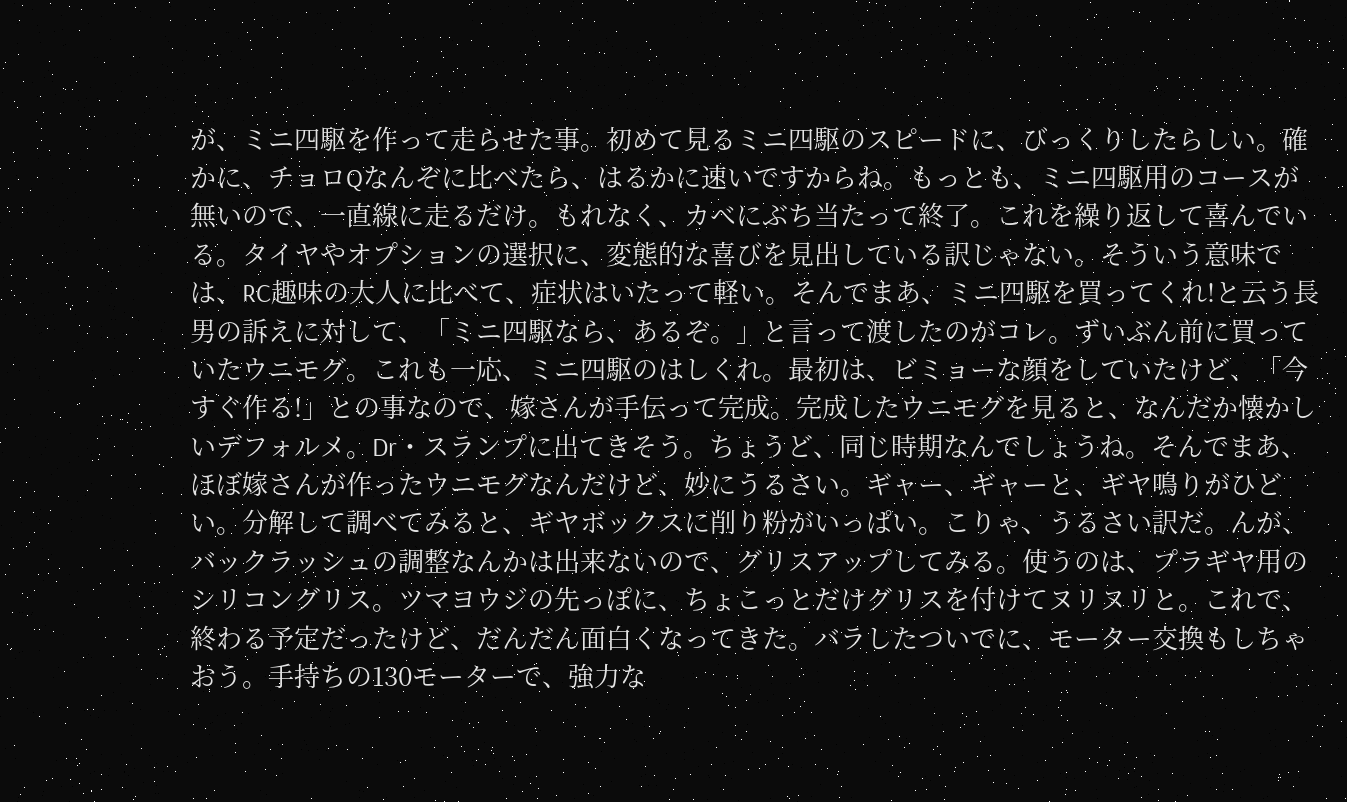が、ミニ四駆を作って走らせた事。初めて見るミニ四駆のスピードに、びっくりしたらしい。確かに、チョロQなんぞに比べたら、はるかに速いですからね。もっとも、ミニ四駆用のコースが無いので、一直線に走るだけ。もれなく、カベにぶち当たって終了。これを繰り返して喜んでいる。タイヤやオプションの選択に、変態的な喜びを見出している訳じゃない。そういう意味では、RC趣味の大人に比べて、症状はいたって軽い。そんでまあ、ミニ四駆を買ってくれ!と云う長男の訴えに対して、「ミニ四駆なら、あるぞ。」と言って渡したのがコレ。ずいぶん前に買っていたウニモグ。これも一応、ミニ四駆のはしくれ。最初は、ビミョーな顔をしていたけど、「今すぐ作る!」との事なので、嫁さんが手伝って完成。完成したウニモグを見ると、なんだか懐かしいデフォルメ。Dr・スランプに出てきそう。ちょうど、同じ時期なんでしょうね。そんでまあ、ほぼ嫁さんが作ったウニモグなんだけど、妙にうるさい。ギャー、ギャーと、ギヤ鳴りがひどい。分解して調べてみると、ギヤボックスに削り粉がいっぱい。こりゃ、うるさい訳だ。んが、バックラッシュの調整なんかは出来ないので、グリスアップしてみる。使うのは、プラギヤ用のシリコングリス。ツマヨウジの先っぽに、ちょこっとだけグリスを付けてヌリヌリと。これで、終わる予定だったけど、だんだん面白くなってきた。バラしたついでに、モーター交換もしちゃおう。手持ちの130モーターで、強力な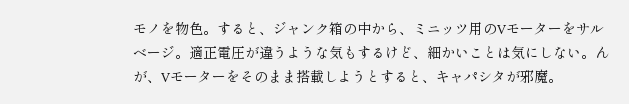モノを物色。すると、ジャンク箱の中から、ミニッツ用のVモーターをサルベージ。適正電圧が違うような気もするけど、細かいことは気にしない。んが、Vモーターをそのまま搭載しようとすると、キャパシタが邪魔。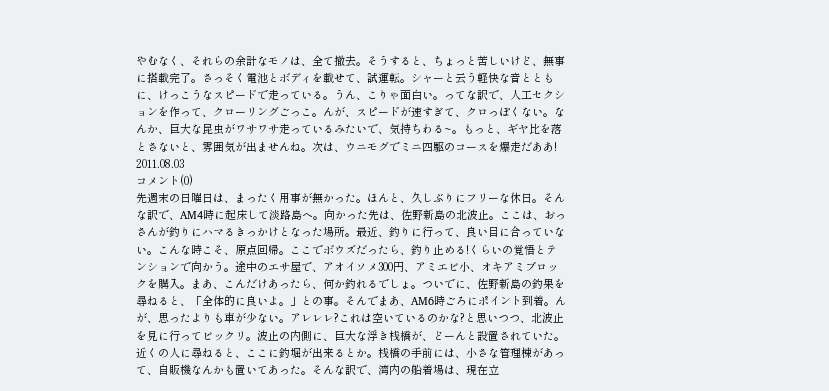やむなく、それらの余計なモノは、全て撤去。そうすると、ちょっと苦しいけど、無事に搭載完了。さっそく電池とボディを載せて、試運転。シャーと云う軽快な音とともに、けっこうなスピードで走っている。うん、こりゃ面白い。ってな訳で、人工セクションを作って、クローリングごっこ。んが、スピードが速すぎて、クロっぽくない。なんか、巨大な昆虫がワサワサ走っているみたいで、気持ちわる~。もっと、ギヤ比を落とさないと、雰囲気が出ませんね。次は、ウニモグでミニ四駆のコースを爆走だああ!
2011.08.03
コメント(0)
先週末の日曜日は、まったく用事が無かった。ほんと、久しぶりにフリーな休日。そんな訳で、AM4時に起床して淡路島へ。向かった先は、佐野新島の北波止。ここは、おっさんが釣りにハマるきっかけとなった場所。最近、釣りに行って、良い目に合っていない。こんな時こそ、原点回帰。ここでボウズだったら、釣り止める!くらいの覚悟とテンションで向かう。途中のエサ屋で、アオイソメ300円、アミエビ小、オキアミブロックを購入。まあ、こんだけあったら、何か釣れるでしょ。ついでに、佐野新島の釣果を尋ねると、「全体的に良いよ。」との事。そんでまあ、AM6時ごろにポイント到着。んが、思ったよりも車が少ない。アレレレ?これは空いているのかな?と思いつつ、北波止を見に行ってビックリ。波止の内側に、巨大な浮き桟橋が、どーんと設置されていた。近くの人に尋ねると、ここに釣堀が出来るとか。桟橋の手前には、小さな管理棟があって、自販機なんかも置いてあった。そんな訳で、湾内の船着場は、現在立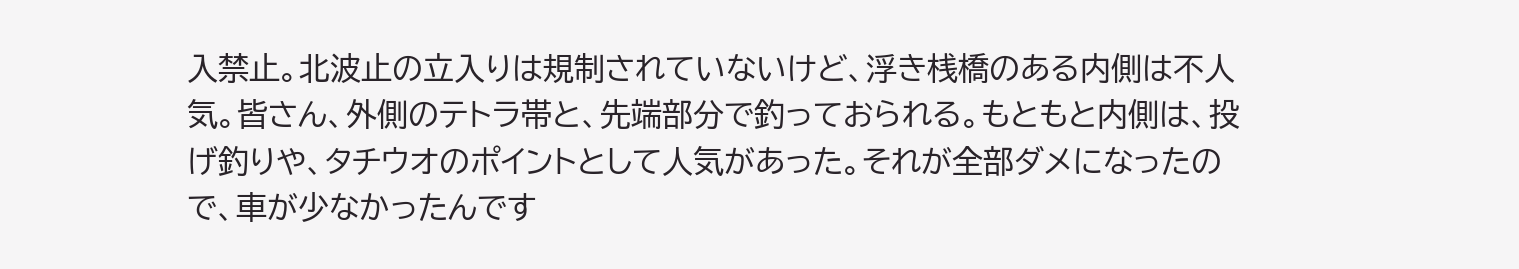入禁止。北波止の立入りは規制されていないけど、浮き桟橋のある内側は不人気。皆さん、外側のテトラ帯と、先端部分で釣っておられる。もともと内側は、投げ釣りや、タチウオのポイントとして人気があった。それが全部ダメになったので、車が少なかったんです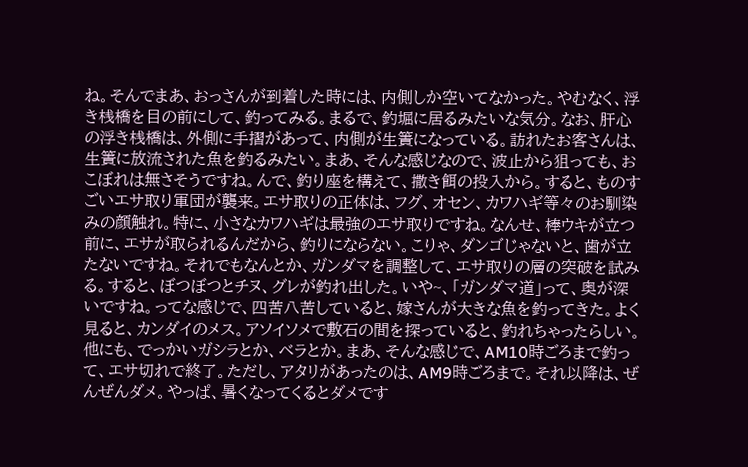ね。そんでまあ、おっさんが到着した時には、内側しか空いてなかった。やむなく、浮き桟橋を目の前にして、釣ってみる。まるで、釣堀に居るみたいな気分。なお、肝心の浮き桟橋は、外側に手摺があって、内側が生簀になっている。訪れたお客さんは、生簀に放流された魚を釣るみたい。まあ、そんな感じなので、波止から狙っても、おこぼれは無さそうですね。んで、釣り座を構えて、撒き餌の投入から。すると、ものすごいエサ取り軍団が襲来。エサ取りの正体は、フグ、オセン、カワハギ等々のお馴染みの顔触れ。特に、小さなカワハギは最強のエサ取りですね。なんせ、棒ウキが立つ前に、エサが取られるんだから、釣りにならない。こりゃ、ダンゴじゃないと、歯が立たないですね。それでもなんとか、ガンダマを調整して、エサ取りの層の突破を試みる。すると、ぼつぼつとチヌ、グレが釣れ出した。いや~、「ガンダマ道」って、奥が深いですね。ってな感じで、四苦八苦していると、嫁さんが大きな魚を釣ってきた。よく見ると、カンダイのメス。アソイソメで敷石の間を探っていると、釣れちゃったらしい。他にも、でっかいガシラとか、ベラとか。まあ、そんな感じで、AM10時ごろまで釣って、エサ切れで終了。ただし、アタリがあったのは、AM9時ごろまで。それ以降は、ぜんぜんダメ。やっぱ、暑くなってくるとダメです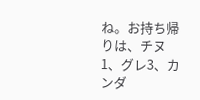ね。お持ち帰りは、チヌ1、グレ3、カンダ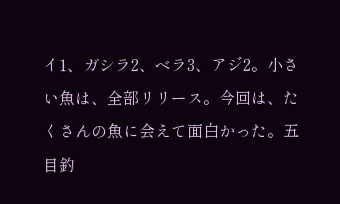イ1、ガシラ2、ベラ3、アジ2。小さい魚は、全部リリース。今回は、たくさんの魚に会えて面白かった。五目釣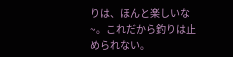りは、ほんと楽しいな~。これだから釣りは止められない。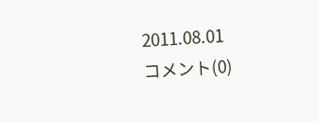2011.08.01
コメント(0)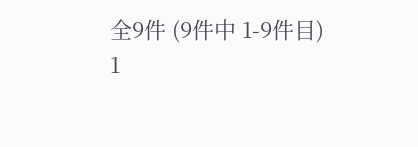全9件 (9件中 1-9件目)
1